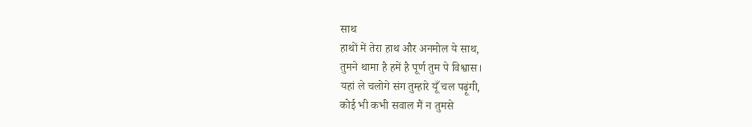साथ
हाथों में तेरा हाथ और अनमोल ये साथ,
तुमने थामा है हमें है पूर्ण तुम पे विश्वास।
यहां ले चलोगे संग तुम्हारे यूँ चल पढ़ूंगी,
कोई भी कभी सवाल मैं न तुमसे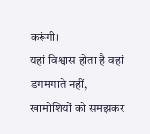करूंगी।
यहां विश्वास होता है वहां डगमगाते नहीं,
खामोशियों को समझकर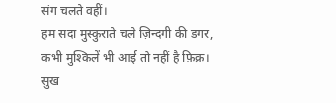संग चलते वहीं।
हम सदा मुस्कुराते चले ज़िन्दगी की डगर,
कभी मुश्किलें भी आई तो नहीं है फ़िक्र।
सुख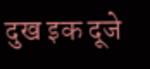दुख इक दूजे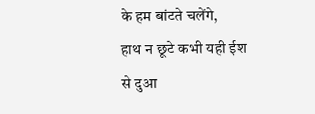के हम बांटते चलेंगे,
हाथ न छूटे कभी यही ईश से दुआ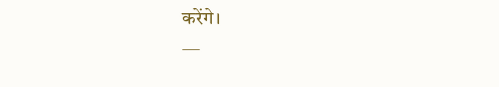करेंगे।
—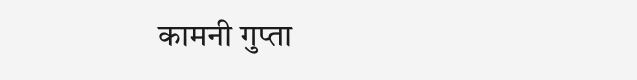कामनी गुप्ता